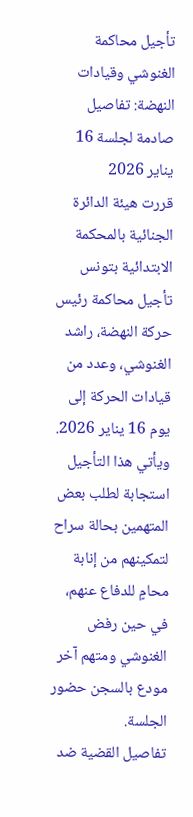تأجيل محاكمة الغنوشي وقيادات النهضة: تفاصيل صادمة لجلسة 16 يناير 2026
قررت هيئة الدائرة الجنائية بالمحكمة الابتدائية بتونس تأجيل محاكمة رئيس حركة النهضة، راشد الغنوشي، وعدد من قيادات الحركة إلى يوم 16 يناير 2026. ويأتي هذا التأجيل استجابة لطلب بعض المتهمين بحالة سراح لتمكينهم من إنابة محامٍ للدفاع عنهم، في حين رفض الغنوشي ومتهم آخر مودع بالسجن حضور الجلسة.
تفاصيل القضية ضد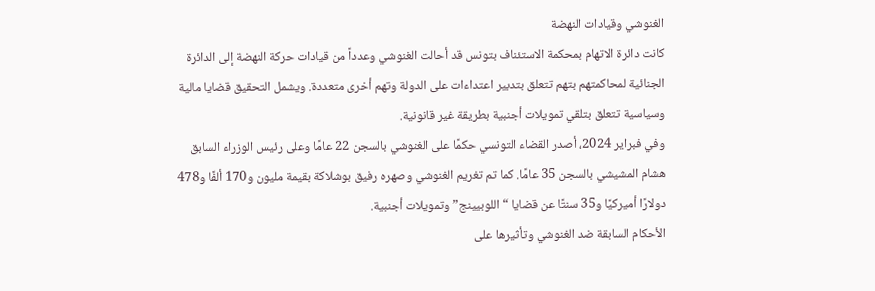الغنوشي وقيادات النهضة
كانت دائرة الاتهام بمحكمة الاستئناف بتونس قد أحالت الغنوشي وعدداً من قيادات حركة النهضة إلى الدائرة الجنائية لمحاكمتهم بتهم تتعلق بتدبير اعتداءات على الدولة وتهم أخرى متعددة. ويشمل التحقيق قضايا مالية وسياسية تتعلق بتلقي تمويلات أجنبية بطريقة غير قانونية.
وفي فبراير 2024، أصدر القضاء التونسي حكمًا على الغنوشي بالسجن 22 عامًا وعلى رئيس الوزراء السابق هشام المشيشي بالسجن 35 عامًا. كما تم تغريم الغنوشي وصهره رفيق بوشلاكة بقيمة مليون و170 ألفًا و478 دولارًا أميركيًا و35 سنتًا عن قضايا “اللوبيينج” وتمويلات أجنبية.
الأحكام السابقة ضد الغنوشي وتأثيرها على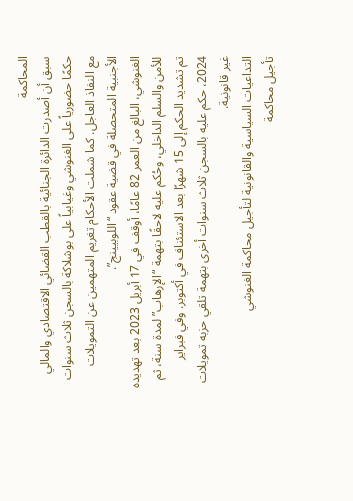المحاكمة
سبق أن أصدرت الدائرة الجنائية بالقطب القضائي الاقتصادي والمالي حكمًا حضورياً على الغنوشي وغيابياً على بوشلاكة بالسجن ثلاث سنوات مع النفاذ العاجل. كما شملت الأحكام تغريم المتهمين عن التمويلات الأجنبية المتحصلة في قضية عقود “اللوبيينج”.
الغنوشي، البالغ من العمر 82 عامًا، أوقف في 17 أبريل 2023 بعد تهديده للأمن والسلم الداخلي، وحُكم عليه لاحقًا بتهمة “الإرهاب” لمدة سنة، ثم تم تشديد الحكم إلى 15 شهرًا بعد الاستئناف في أكتوبر. وفي فبراير 2024، حكم عليه بالسجن ثلاث سنوات أخرى بتهمة تلقي حزبه تمويلات غير قانونية.
التداعيات السياسية والقانونية لتأجيل محاكمة الغنوشي
تأجيل محاكمة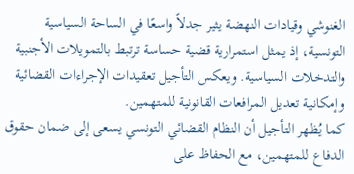الغنوشي وقيادات النهضة يثير جدلاً واسعًا في الساحة السياسية التونسية، إذ يمثل استمرارية قضية حساسة ترتبط بالتمويلات الأجنبية والتدخلات السياسية. ويعكس التأجيل تعقيدات الإجراءات القضائية وإمكانية تعديل المرافعات القانونية للمتهمين.
كما يُظهر التأجيل أن النظام القضائي التونسي يسعى إلى ضمان حقوق الدفاع للمتهمين، مع الحفاظ على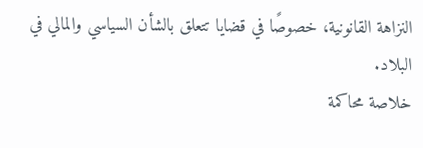النزاهة القانونية، خصوصًا في قضايا تتعلق بالشأن السياسي والمالي في البلاد.
خلاصة محاكمة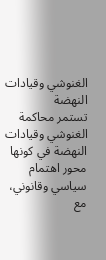الغنوشي وقيادات النهضة
تستمر محاكمة الغنوشي وقيادات النهضة في كونها محور اهتمام سياسي وقانوني، مع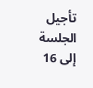تأجيل الجلسة إلى 16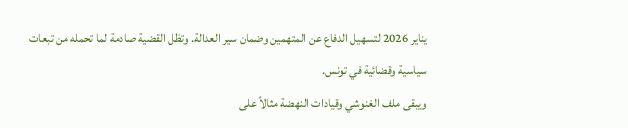يناير 2026 لتسهيل الدفاع عن المتهمين وضمان سير العدالة. وتظل القضية صادمة لما تحمله من تبعات سياسية وقضائية في تونس.
ويبقى ملف الغنوشي وقيادات النهضة مثالاً على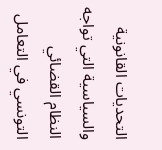التحديات القانونية والسياسية التي تواجه النظام القضائي التونسي في التعامل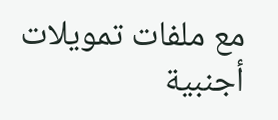مع ملفات تمويلات أجنبية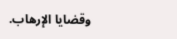وقضايا الإرهاب.